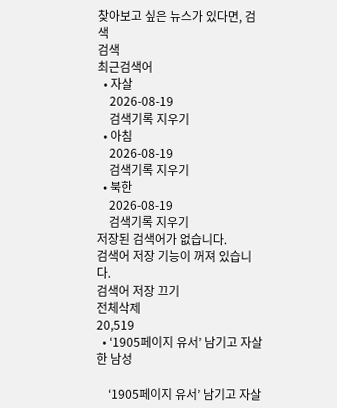찾아보고 싶은 뉴스가 있다면, 검색
검색
최근검색어
  • 자살
    2026-08-19
    검색기록 지우기
  • 아침
    2026-08-19
    검색기록 지우기
  • 북한
    2026-08-19
    검색기록 지우기
저장된 검색어가 없습니다.
검색어 저장 기능이 꺼져 있습니다.
검색어 저장 끄기
전체삭제
20,519
  • ‘1905페이지 유서’ 남기고 자살한 남성

    ‘1905페이지 유서’ 남기고 자살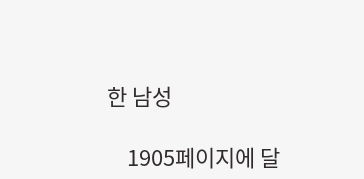한 남성

    1905페이지에 달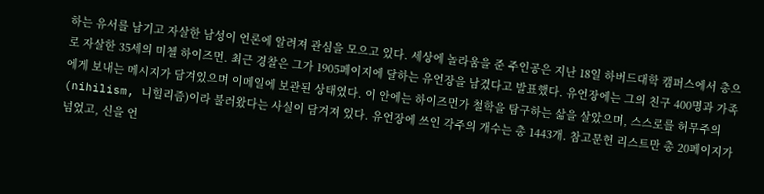하는 유서를 남기고 자살한 남성이 언론에 알려져 관심을 모으고 있다. 세상에 놀라움을 준 주인공은 지난 18일 하버드대학 캠퍼스에서 총으로 자살한 35세의 미첼 하이즈먼. 최근 경찰은 그가 1905페이지에 달하는 유언장을 남겼다고 발표했다. 유언장에는 그의 친구 400명과 가족에게 보내는 메시지가 담겨있으며 이메일에 보관된 상태였다. 이 안에는 하이즈먼가 철학을 탐구하는 삶을 살았으며, 스스로를 허무주의(nihilism, 니힐리즘)이라 불러왔다는 사실이 담겨져 있다. 유언장에 쓰인 각주의 개수는 총 1443개. 참고문헌 리스트만 총 20페이지가 넘었고, 신을 언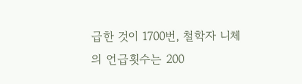급한 것이 1700번, 철학자 니체의 언급횟수는 200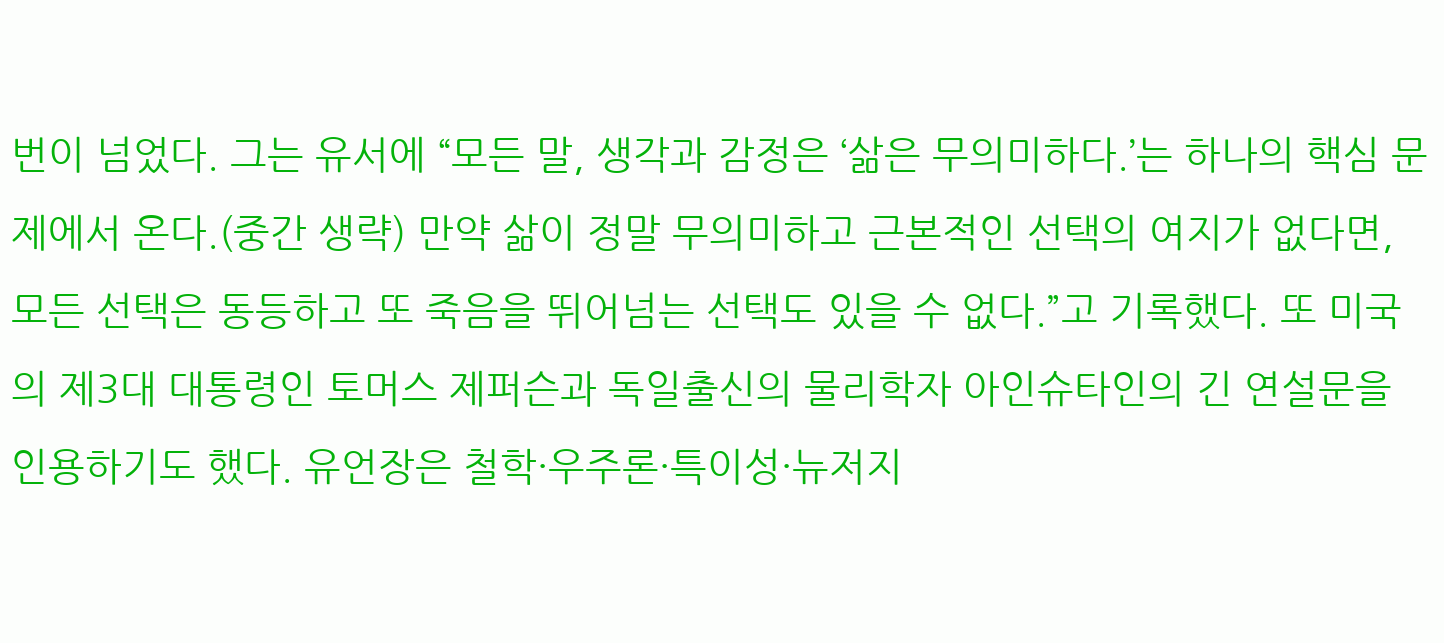번이 넘었다. 그는 유서에 “모든 말, 생각과 감정은 ‘삶은 무의미하다.’는 하나의 핵심 문제에서 온다.(중간 생략) 만약 삶이 정말 무의미하고 근본적인 선택의 여지가 없다면, 모든 선택은 동등하고 또 죽음을 뛰어넘는 선택도 있을 수 없다.”고 기록했다. 또 미국의 제3대 대통령인 토머스 제퍼슨과 독일출신의 물리학자 아인슈타인의 긴 연설문을 인용하기도 했다. 유언장은 철학·우주론·특이성·뉴저지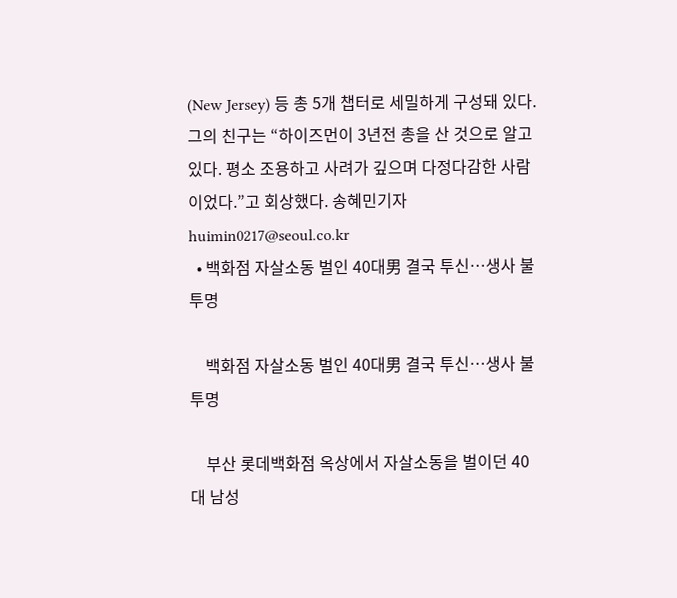(New Jersey) 등 총 5개 챕터로 세밀하게 구성돼 있다. 그의 친구는 “하이즈먼이 3년전 총을 산 것으로 알고 있다. 평소 조용하고 사려가 깊으며 다정다감한 사람이었다.”고 회상했다. 송혜민기자 huimin0217@seoul.co.kr
  • 백화점 자살소동 벌인 40대男 결국 투신…생사 불투명

    백화점 자살소동 벌인 40대男 결국 투신…생사 불투명

    부산 롯데백화점 옥상에서 자살소동을 벌이던 40대 남성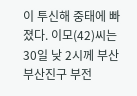이 투신해 중태에 빠졌다. 이모(42)씨는 30일 낮 2시께 부산 부산진구 부전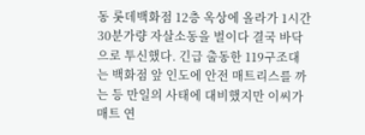동 롯데백화점 12층 옥상에 올라가 1시간 30분가량 자살소동을 벌이다 결국 바닥으로 투신했다. 긴급 출동한 119구조대는 백화점 앞 인도에 안전 매트리스를 까는 등 만일의 사태에 대비했지만 이씨가 매트 연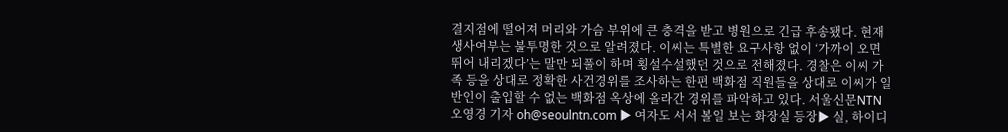결지점에 떨어져 머리와 가슴 부위에 큰 충격을 받고 병원으로 긴급 후송됐다. 현재 생사여부는 불투명한 것으로 알려졌다. 이씨는 특별한 요구사항 없이 ‘가까이 오면 뛰어 내리겠다’는 말만 되풀이 하며 횡설수설했던 것으로 전해졌다. 경찰은 이씨 가족 등을 상대로 정확한 사건경위를 조사하는 한편 백화점 직원들을 상대로 이씨가 일반인이 출입할 수 없는 백화점 옥상에 올라간 경위를 파악하고 있다. 서울신문NTN 오영경 기자 oh@seoulntn.com ▶ 여자도 서서 볼일 보는 화장실 등장▶ 실, 하이디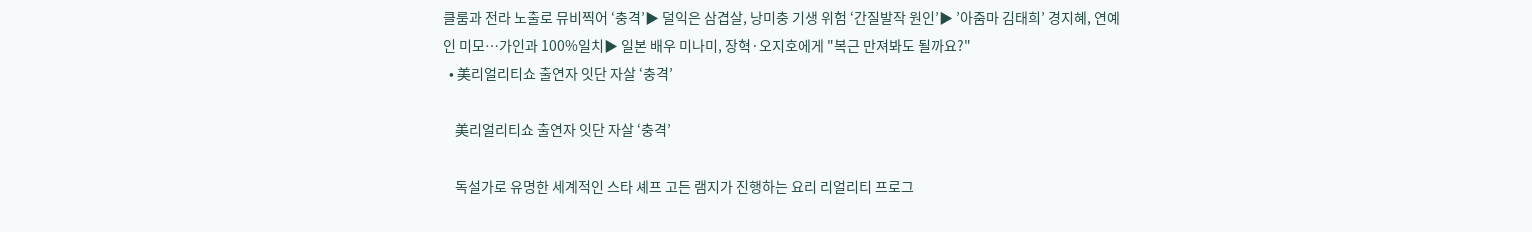클룸과 전라 노출로 뮤비찍어 ‘충격’▶ 덜익은 삼겹살, 낭미충 기생 위험 ‘간질발작 원인’▶ ’아줌마 김태희’ 경지혜, 연예인 미모…가인과 100%일치▶ 일본 배우 미나미, 장혁·오지호에게 "복근 만져봐도 될까요?"
  • 美리얼리티쇼 출연자 잇단 자살 ‘충격’

    美리얼리티쇼 출연자 잇단 자살 ‘충격’

    독설가로 유명한 세계적인 스타 셰프 고든 램지가 진행하는 요리 리얼리티 프로그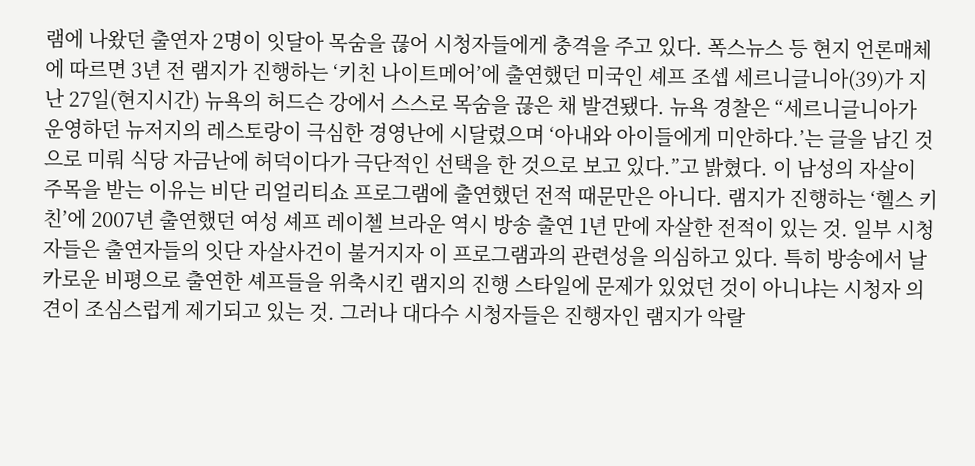램에 나왔던 출연자 2명이 잇달아 목숨을 끊어 시청자들에게 충격을 주고 있다. 폭스뉴스 등 현지 언론매체에 따르면 3년 전 램지가 진행하는 ‘키친 나이트메어’에 출연했던 미국인 셰프 조셉 세르니글니아(39)가 지난 27일(현지시간) 뉴욕의 허드슨 강에서 스스로 목숨을 끊은 채 발견됐다. 뉴욕 경찰은 “세르니글니아가 운영하던 뉴저지의 레스토랑이 극심한 경영난에 시달렸으며 ‘아내와 아이들에게 미안하다.’는 글을 남긴 것으로 미뤄 식당 자금난에 허덕이다가 극단적인 선택을 한 것으로 보고 있다.”고 밝혔다. 이 남성의 자살이 주목을 받는 이유는 비단 리얼리티쇼 프로그램에 출연했던 전적 때문만은 아니다. 램지가 진행하는 ‘헬스 키친’에 2007년 출연했던 여성 셰프 레이첼 브라운 역시 방송 출연 1년 만에 자살한 전적이 있는 것. 일부 시청자들은 출연자들의 잇단 자살사건이 불거지자 이 프로그램과의 관련성을 의심하고 있다. 특히 방송에서 날카로운 비평으로 출연한 셰프들을 위축시킨 램지의 진행 스타일에 문제가 있었던 것이 아니냐는 시청자 의견이 조심스럽게 제기되고 있는 것. 그러나 대다수 시청자들은 진행자인 램지가 악랄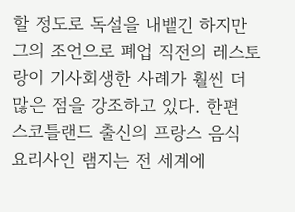할 정도로 독설을 내뱉긴 하지만 그의 조언으로 폐업 직전의 레스토랑이 기사회생한 사례가 훨씬 더 많은 점을 강조하고 있다. 한편 스코틀랜드 출신의 프랑스 음식 요리사인 램지는 전 세계에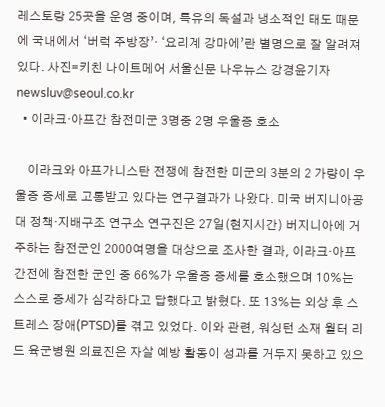레스토랑 25곳을 운영 중이며, 특유의 독설과 냉소적인 태도 때문에 국내에서 ‘버럭 주방장’· ‘요리계 강마에’란 별명으로 잘 알려져 있다. 사진=키친 나이트메어 서울신문 나우뉴스 강경윤기자 newsluv@seoul.co.kr
  • 이라크·아프간 참전미군 3명중 2명 우울증 호소

    이라크와 아프가니스탄 전쟁에 참전한 미군의 3분의 2 가량이 우울증 증세로 고통받고 있다는 연구결과가 나왔다. 미국 버지니아공대 정책·지배구조 연구소 연구진은 27일(현지시간) 버지니아에 거주하는 참전군인 2000여명을 대상으로 조사한 결과, 이라크·아프간전에 참전한 군인 중 66%가 우울증 증세를 호소했으며 10%는 스스로 증세가 심각하다고 답했다고 밝혔다. 또 13%는 외상 후 스트레스 장애(PTSD)를 겪고 있었다. 이와 관련, 워싱턴 소재 월터 리드 육군병원 의료진은 자살 예방 활동이 성과를 거두지 못하고 있으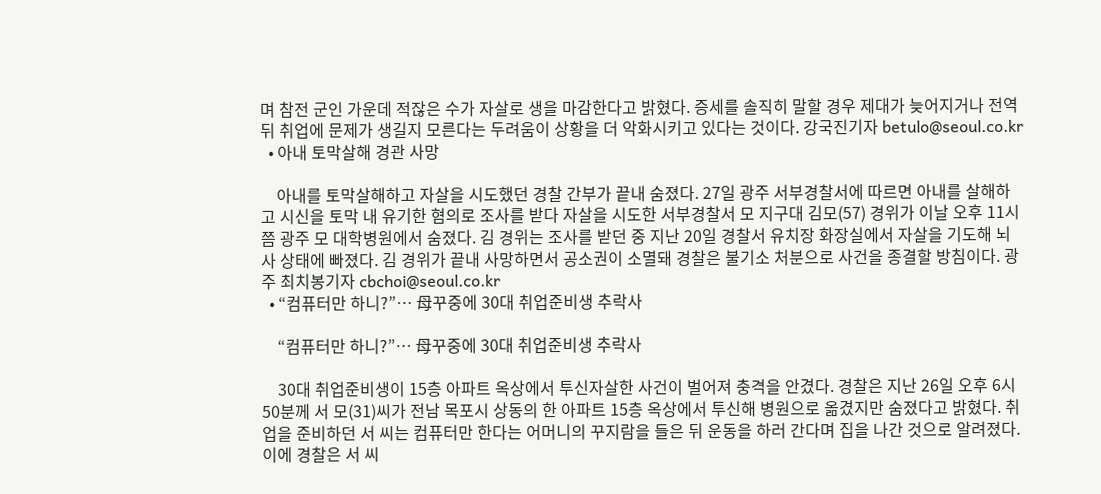며 참전 군인 가운데 적잖은 수가 자살로 생을 마감한다고 밝혔다. 증세를 솔직히 말할 경우 제대가 늦어지거나 전역 뒤 취업에 문제가 생길지 모른다는 두려움이 상황을 더 악화시키고 있다는 것이다. 강국진기자 betulo@seoul.co.kr
  • 아내 토막살해 경관 사망

    아내를 토막살해하고 자살을 시도했던 경찰 간부가 끝내 숨졌다. 27일 광주 서부경찰서에 따르면 아내를 살해하고 시신을 토막 내 유기한 혐의로 조사를 받다 자살을 시도한 서부경찰서 모 지구대 김모(57) 경위가 이날 오후 11시쯤 광주 모 대학병원에서 숨졌다. 김 경위는 조사를 받던 중 지난 20일 경찰서 유치장 화장실에서 자살을 기도해 뇌사 상태에 빠졌다. 김 경위가 끝내 사망하면서 공소권이 소멸돼 경찰은 불기소 처분으로 사건을 종결할 방침이다. 광주 최치봉기자 cbchoi@seoul.co.kr
  • “컴퓨터만 하니?”… 母꾸중에 30대 취업준비생 추락사

    “컴퓨터만 하니?”… 母꾸중에 30대 취업준비생 추락사

    30대 취업준비생이 15층 아파트 옥상에서 투신자살한 사건이 벌어져 충격을 안겼다. 경찰은 지난 26일 오후 6시 50분께 서 모(31)씨가 전남 목포시 상동의 한 아파트 15층 옥상에서 투신해 병원으로 옮겼지만 숨졌다고 밝혔다. 취업을 준비하던 서 씨는 컴퓨터만 한다는 어머니의 꾸지람을 들은 뒤 운동을 하러 간다며 집을 나간 것으로 알려졌다. 이에 경찰은 서 씨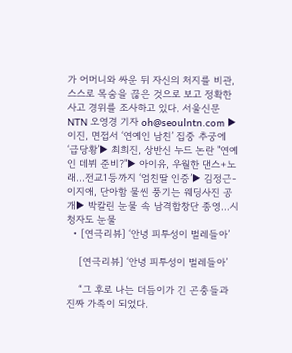가 어머니와 싸운 뒤 자신의 처지를 비관, 스스로 목숨을 끊은 것으로 보고 정확한 사고 경위를 조사하고 있다. 서울신문NTN 오영경 기자 oh@seoulntn.com ▶ 이진, 면접서 ‘연예인 남친’ 집중 추궁에 ‘급당황’▶ 최희진, 상반신 누드 논란 "연예인 데뷔 준비?"▶ 아이유, 우월한 댄스+노래…전교1등까지 ‘엄친딸 인증’▶ 김정근-이지애, 단아함 물씬 풍기는 웨딩사진 공개▶ 박칼린 눈물 속 남격합창단 종영…시청자도 눈물
  • [연극리뷰] ‘안녕 피투성이 벌레들아’

    [연극리뷰] ‘안녕 피투성이 벌레들아’

    “그 후로 나는 더듬이가 긴 곤충들과 진짜 가족이 되었다.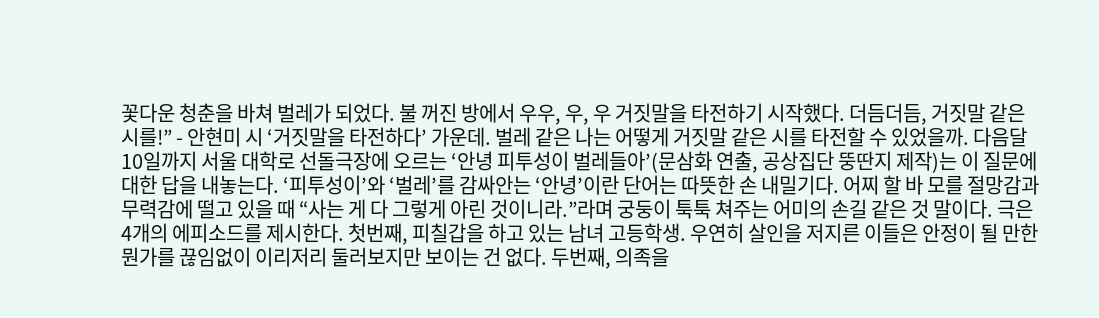꽃다운 청춘을 바쳐 벌레가 되었다. 불 꺼진 방에서 우우, 우, 우 거짓말을 타전하기 시작했다. 더듬더듬, 거짓말 같은 시를!” - 안현미 시 ‘거짓말을 타전하다’ 가운데. 벌레 같은 나는 어떻게 거짓말 같은 시를 타전할 수 있었을까. 다음달 10일까지 서울 대학로 선돌극장에 오르는 ‘안녕 피투성이 벌레들아’(문삼화 연출, 공상집단 뚱딴지 제작)는 이 질문에 대한 답을 내놓는다. ‘피투성이’와 ‘벌레’를 감싸안는 ‘안녕’이란 단어는 따뜻한 손 내밀기다. 어찌 할 바 모를 절망감과 무력감에 떨고 있을 때 “사는 게 다 그렇게 아린 것이니라.”라며 궁둥이 툭툭 쳐주는 어미의 손길 같은 것 말이다. 극은 4개의 에피소드를 제시한다. 첫번째, 피칠갑을 하고 있는 남녀 고등학생. 우연히 살인을 저지른 이들은 안정이 될 만한 뭔가를 끊임없이 이리저리 둘러보지만 보이는 건 없다. 두번째, 의족을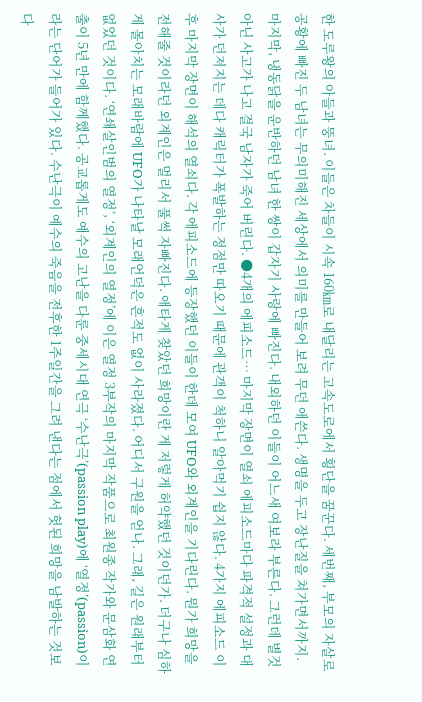한 도루왕의 아들과 뚱녀. 이들은 차들이 시속 160㎞로 내달리는 고속도로에서 횡단을 꿈꾼다. 세번째, 부모의 자살로 공황에 빠진 두 남녀는 무의미해진 세상에서 의미를 만들어 보려 무던 애쓴다. 생명을 두고 장난질을 쳐가면서까지. 마지막, 냉동닭을 운반하던 남녀 한 쌍이 갑자기 사랑에 빠진다. 내외하던 이들이 어느새 여보라 부른다. 그런데 별것 아닌 사고가 나고 결국 남자가 죽어 버린다. ●4개의 에피소드… 마지막 장면이 열쇠 에피소드마다 파격적 설정과 대사가 던져지는 데다 캐릭터가 폭발하는 정점만 따오기 때문에 관객이 척하니 알아먹기 쉽지 않다. 4가지 에피소드 이후 마지막 장면이 해석의 열쇠다. 각 에피소드에 등장했던 이들이 한데 모여 UFO와 외계인을 기다린다. 뭔가 희망을 전해줄 것이라던 외계인은 멀리서 풀썩 자빠진다. 애타게 찾았던 희망이란 게 저렇게 허약했던 것이던가. 더구나 심하게 몰아치는 모래바람에 UFO가 나타날 모래언덕은 흔적도 없이 사라졌다. 어디서 구원을 얻나. 그래, 길은 원래부터 없었던 것이다. ‘연쇄살인범의 열정’, ‘외계인의 열정’에 이은 열정 3부작의 마지막 작품으로 최원종 작가와 문삼화 연출이 5년 만에 함께했다. 공교롭게도 예수의 고난을 다룬 중세시대 연극 ‘수난극’(passion play)에 ‘열정’(passion)이라는 단어가 들어가 있다. 수난극이 예수의 죽음을 전후한 1주일간을 그려 낸다는 점에서 헛된 희망을 남발하는 것보다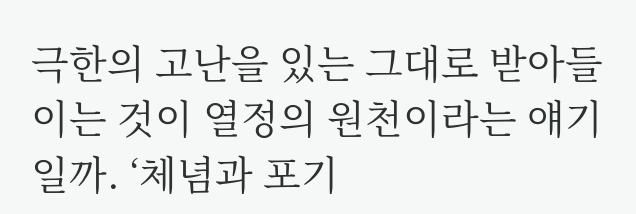극한의 고난을 있는 그대로 받아들이는 것이 열정의 원천이라는 얘기일까. ‘체념과 포기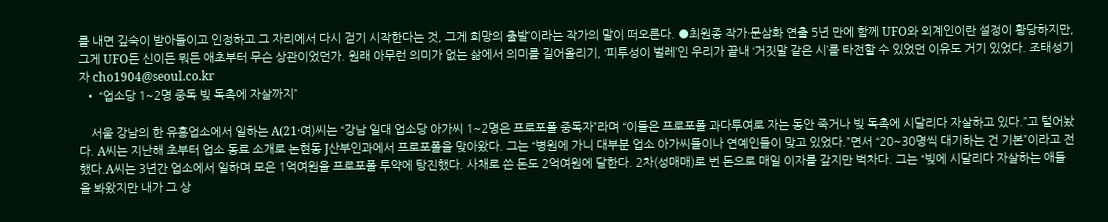를 내면 깊숙이 받아들이고 인정하고 그 자리에서 다시 걷기 시작한다는 것, 그게 희망의 출발’이라는 작가의 말이 떠오른다. ●최원종 작가·문삼화 연출 5년 만에 함께 UFO와 외계인이란 설정이 황당하지만, 그게 UFO든 신이든 뭐든 애초부터 무슨 상관이었던가. 원래 아무런 의미가 없는 삶에서 의미를 길어올리기, ‘피투성이 벌레’인 우리가 끝내 ‘거짓말 같은 시’를 타전할 수 있었던 이유도 거기 있었다. 조태성기자 cho1904@seoul.co.kr
  • “업소당 1~2명 중독 빚 독촉에 자살까지”

    서울 강남의 한 유흥업소에서 일하는 A(21·여)씨는 “강남 일대 업소당 아가씨 1~2명은 프로포폴 중독자”라며 “이들은 프로포폴 과다투여로 자는 동안 죽거나 빚 독촉에 시달리다 자살하고 있다.”고 털어놨다. A씨는 지난해 초부터 업소 동료 소개로 논현동 J산부인과에서 프로포폴을 맞아왔다. 그는 “병원에 가니 대부분 업소 아가씨들이나 연예인들이 맞고 있었다.”면서 “20~30명씩 대기하는 건 기본”이라고 전했다.A씨는 3년간 업소에서 일하며 모은 1억여원을 프로포폴 투약에 탕진했다. 사채로 쓴 돈도 2억여원에 달한다. 2차(성매매)로 번 돈으로 매일 이자를 갚지만 벅차다. 그는 “빚에 시달리다 자살하는 애들을 봐왔지만 내가 그 상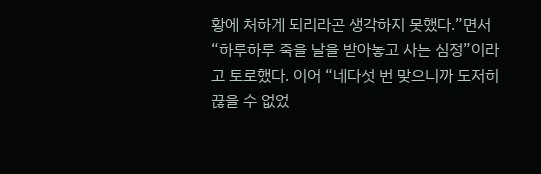황에 처하게 되리라곤 생각하지 못했다.”면서 “하루하루 죽을 날을 받아놓고 사는 심정”이라고 토로했다. 이어 “네다섯 번 맞으니까 도저히 끊을 수 없었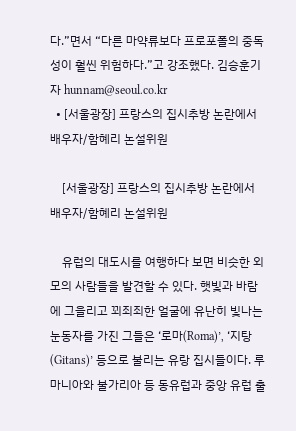다.”면서 “다른 마약류보다 프로포폴의 중독성이 훨씬 위험하다.”고 강조했다. 김승훈기자 hunnam@seoul.co.kr
  • [서울광장] 프랑스의 집시추방 논란에서 배우자/함혜리 논설위원

    [서울광장] 프랑스의 집시추방 논란에서 배우자/함혜리 논설위원

    유럽의 대도시를 여행하다 보면 비슷한 외모의 사람들을 발견할 수 있다. 햇빛과 바람에 그을리고 꾀죄죄한 얼굴에 유난히 빛나는 눈동자를 가진 그들은 ‘로마(Roma)’, ‘지탕(Gitans)’ 등으로 불리는 유랑 집시들이다. 루마니아와 불가리아 등 동유럽과 중앙 유럽 출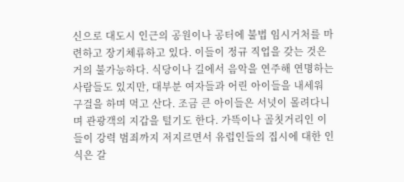신으로 대도시 인근의 공원이나 공터에 불법 임시거처를 마련하고 장기체류하고 있다. 이들이 정규 직업을 갖는 것은 거의 불가능하다. 식당이나 길에서 음악을 연주해 연명하는 사람들도 있지만, 대부분 여자들과 어린 아이들을 내세워 구걸을 하며 먹고 산다. 조금 큰 아이들은 서넛이 몰려다니며 관광객의 지갑을 털기도 한다. 가뜩이나 골칫거리인 이들이 강력 범죄까지 저지르면서 유럽인들의 집시에 대한 인식은 갈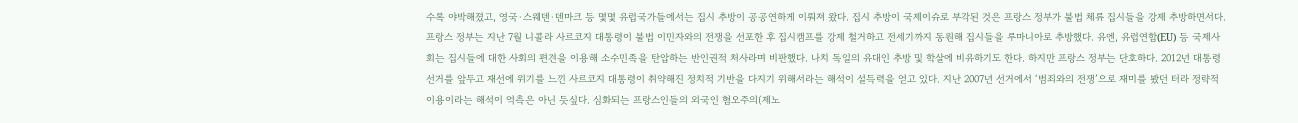수록 야박해졌고, 영국·스웨덴·덴마크 등 몇몇 유럽국가들에서는 집시 추방이 공공연하게 이뤄져 왔다. 집시 추방이 국제이슈로 부각된 것은 프랑스 정부가 불법 체류 집시들을 강제 추방하면서다. 프랑스 정부는 지난 7월 니콜라 사르코지 대통령이 불법 이민자와의 전쟁을 선포한 후 집시캠프를 강제 철거하고 전세기까지 동원해 집시들을 루마니아로 추방했다. 유엔, 유럽연합(EU) 등 국제사회는 집시들에 대한 사회의 편견을 이용해 소수민족을 탄압하는 반인권적 처사라며 비판했다. 나치 독일의 유대인 추방 및 학살에 비유하기도 한다. 하지만 프랑스 정부는 단호하다. 2012년 대통령선거를 앞두고 재선에 위기를 느낀 사르코지 대통령이 취약해진 정치적 기반을 다지기 위해서라는 해석이 설득력을 얻고 있다. 지난 2007년 선거에서 ‘범죄와의 전쟁’으로 재미를 봤던 터라 정략적 이용이라는 해석이 억측은 아닌 듯싶다. 심화되는 프랑스인들의 외국인 혐오주의(제노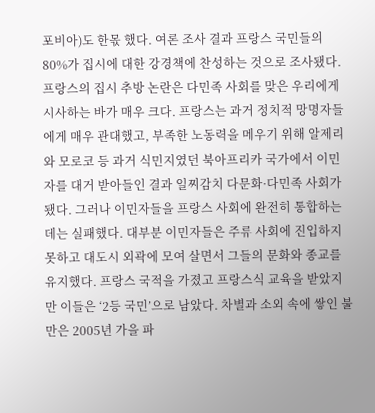포비아)도 한몫 했다. 여론 조사 결과 프랑스 국민들의 80%가 집시에 대한 강경책에 찬성하는 것으로 조사됐다. 프랑스의 집시 추방 논란은 다민족 사회를 맞은 우리에게 시사하는 바가 매우 크다. 프랑스는 과거 정치적 망명자들에게 매우 관대했고, 부족한 노동력을 메우기 위해 알제리와 모로코 등 과거 식민지였던 북아프리카 국가에서 이민자를 대거 받아들인 결과 일찌감치 다문화·다민족 사회가 됐다. 그러나 이민자들을 프랑스 사회에 완전히 통합하는 데는 실패했다. 대부분 이민자들은 주류 사회에 진입하지 못하고 대도시 외곽에 모여 살면서 그들의 문화와 종교를 유지했다. 프랑스 국적을 가졌고 프랑스식 교육을 받았지만 이들은 ‘2등 국민’으로 남았다. 차별과 소외 속에 쌓인 불만은 2005년 가을 파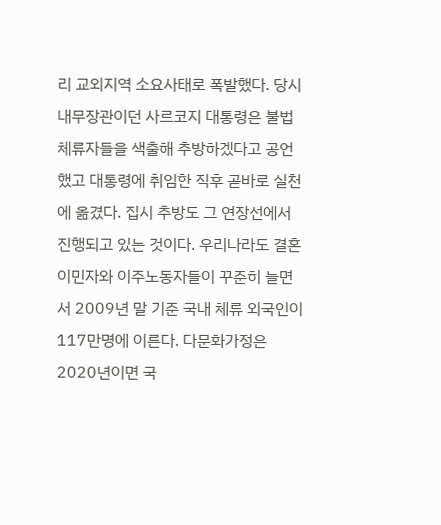리 교외지역 소요사태로 폭발했다. 당시 내무장관이던 사르코지 대통령은 불법 체류자들을 색출해 추방하겠다고 공언했고 대통령에 취임한 직후 곧바로 실천에 옮겼다. 집시 추방도 그 연장선에서 진행되고 있는 것이다. 우리나라도 결혼이민자와 이주노동자들이 꾸준히 늘면서 2009년 말 기준 국내 체류 외국인이 117만명에 이른다. 다문화가정은 2020년이면 국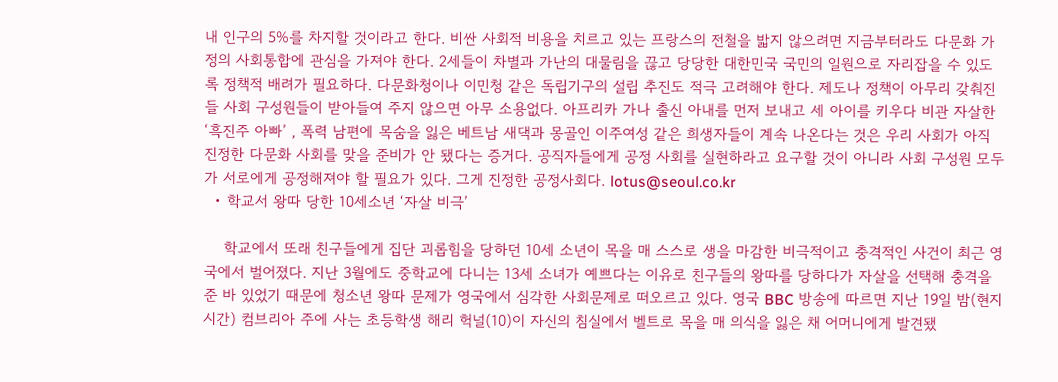내 인구의 5%를 차지할 것이라고 한다. 비싼 사회적 비용을 치르고 있는 프랑스의 전철을 밟지 않으려면 지금부터라도 다문화 가정의 사회통합에 관심을 가져야 한다. 2세들이 차별과 가난의 대물림을 끊고 당당한 대한민국 국민의 일원으로 자리잡을 수 있도록 정책적 배려가 필요하다. 다문화청이나 이민청 같은 독립기구의 설립 추진도 적극 고려해야 한다. 제도나 정책이 아무리 갖춰진들 사회 구성원들이 받아들여 주지 않으면 아무 소용없다. 아프리카 가나 출신 아내를 먼저 보내고 세 아이를 키우다 비관 자살한 ‘흑진주 아빠’ , 폭력 남편에 목숨을 잃은 베트남 새댁과 몽골인 이주여성 같은 희생자들이 계속 나온다는 것은 우리 사회가 아직 진정한 다문화 사회를 맞을 준비가 안 됐다는 증거다. 공직자들에게 공정 사회를 실현하라고 요구할 것이 아니라 사회 구성원 모두가 서로에게 공정해져야 할 필요가 있다. 그게 진정한 공정사회다. lotus@seoul.co.kr
  • 학교서 왕따 당한 10세소년 ‘자살 비극’

    학교에서 또래 친구들에게 집단 괴롭힘을 당하던 10세 소년이 목을 매 스스로 생을 마감한 비극적이고 충격적인 사건이 최근 영국에서 벌어졌다. 지난 3월에도 중학교에 다니는 13세 소녀가 예쁘다는 이유로 친구들의 왕따를 당하다가 자살을 선택해 충격을 준 바 있었기 때문에 청소년 왕따 문제가 영국에서 심각한 사회문제로 떠오르고 있다. 영국 BBC 방송에 따르면 지난 19일 밤(현지시간) 컴브리아 주에 사는 초등학생 해리 헉널(10)이 자신의 침실에서 벨트로 목을 매 의식을 잃은 채 어머니에게 발견됐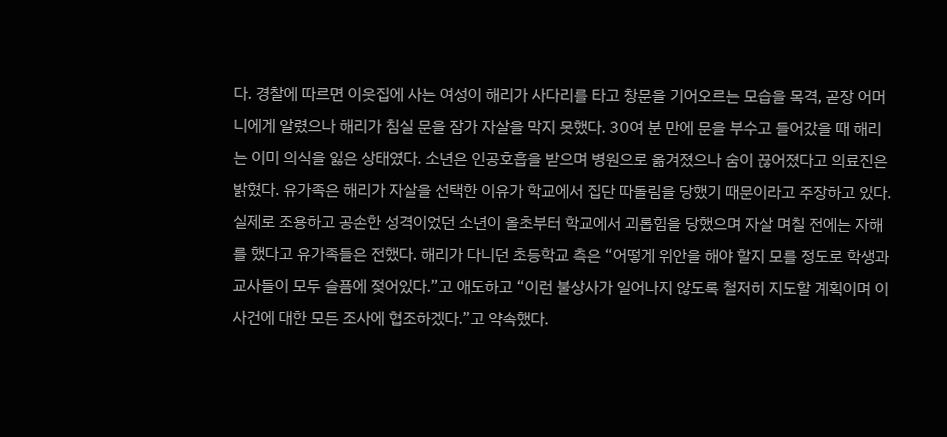다. 경찰에 따르면 이웃집에 사는 여성이 해리가 사다리를 타고 창문을 기어오르는 모습을 목격, 곧장 어머니에게 알렸으나 해리가 침실 문을 잠가 자살을 막지 못했다. 30여 분 만에 문을 부수고 들어갔을 때 해리는 이미 의식을 잃은 상태였다. 소년은 인공호흡을 받으며 병원으로 옮겨졌으나 숨이 끊어졌다고 의료진은 밝혔다. 유가족은 해리가 자살을 선택한 이유가 학교에서 집단 따돌림을 당했기 때문이라고 주장하고 있다. 실제로 조용하고 공손한 성격이었던 소년이 올초부터 학교에서 괴롭힘을 당했으며 자살 며칠 전에는 자해를 했다고 유가족들은 전했다. 해리가 다니던 초등학교 측은 “어떻게 위안을 해야 할지 모를 정도로 학생과 교사들이 모두 슬픔에 젖어있다.”고 애도하고 “이런 불상사가 일어나지 않도록 철저히 지도할 계획이며 이 사건에 대한 모든 조사에 협조하겠다.”고 약속했다.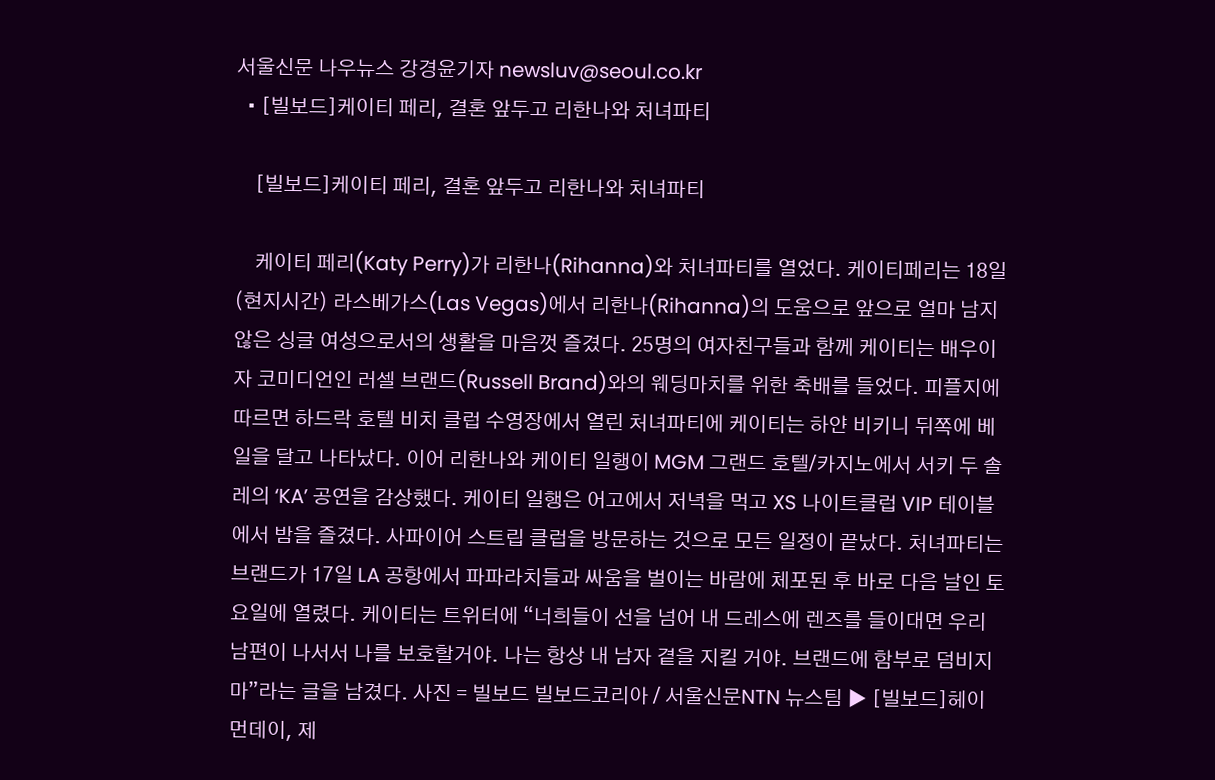서울신문 나우뉴스 강경윤기자 newsluv@seoul.co.kr
  • [빌보드]케이티 페리, 결혼 앞두고 리한나와 처녀파티

    [빌보드]케이티 페리, 결혼 앞두고 리한나와 처녀파티

    케이티 페리(Katy Perry)가 리한나(Rihanna)와 처녀파티를 열었다. 케이티페리는 18일(현지시간) 라스베가스(Las Vegas)에서 리한나(Rihanna)의 도움으로 앞으로 얼마 남지 않은 싱글 여성으로서의 생활을 마음껏 즐겼다. 25명의 여자친구들과 함께 케이티는 배우이자 코미디언인 러셀 브랜드(Russell Brand)와의 웨딩마치를 위한 축배를 들었다. 피플지에 따르면 하드락 호텔 비치 클럽 수영장에서 열린 처녀파티에 케이티는 하얀 비키니 뒤쪽에 베일을 달고 나타났다. 이어 리한나와 케이티 일행이 MGM 그랜드 호텔/카지노에서 서키 두 솔레의 ‘KA’ 공연을 감상했다. 케이티 일행은 어고에서 저녁을 먹고 XS 나이트클럽 VIP 테이블에서 밤을 즐겼다. 사파이어 스트립 클럽을 방문하는 것으로 모든 일정이 끝났다. 처녀파티는 브랜드가 17일 LA 공항에서 파파라치들과 싸움을 벌이는 바람에 체포된 후 바로 다음 날인 토요일에 열렸다. 케이티는 트위터에 “너희들이 선을 넘어 내 드레스에 렌즈를 들이대면 우리 남편이 나서서 나를 보호할거야. 나는 항상 내 남자 곁을 지킬 거야. 브랜드에 함부로 덤비지마”라는 글을 남겼다. 사진 = 빌보드 빌보드코리아 / 서울신문NTN 뉴스팀 ▶ [빌보드]헤이 먼데이, 제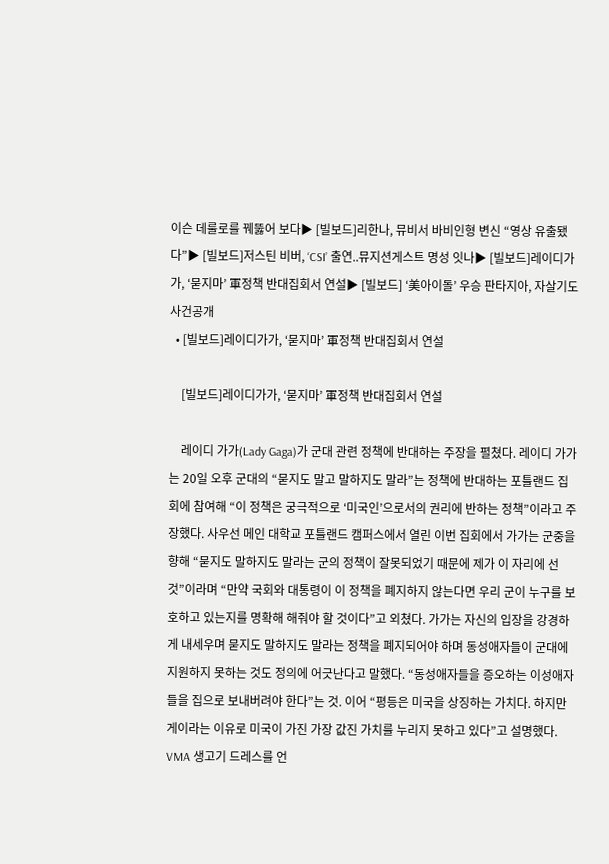이슨 데룰로를 꿰뚫어 보다▶ [빌보드]리한나, 뮤비서 바비인형 변신 “영상 유출됐다”▶ [빌보드]저스틴 비버, ‘CSI’ 출연..뮤지션게스트 명성 잇나▶ [빌보드]레이디가가, ‘묻지마’ 軍정책 반대집회서 연설▶ [빌보드] ‘美아이돌’ 우승 판타지아, 자살기도 사건공개
  • [빌보드]레이디가가, ‘묻지마’ 軍정책 반대집회서 연설

    [빌보드]레이디가가, ‘묻지마’ 軍정책 반대집회서 연설

    레이디 가가(Lady Gaga)가 군대 관련 정책에 반대하는 주장을 펼쳤다. 레이디 가가는 20일 오후 군대의 “묻지도 말고 말하지도 말라”는 정책에 반대하는 포틀랜드 집회에 참여해 “이 정책은 궁극적으로 ‘미국인’으로서의 권리에 반하는 정책”이라고 주장했다. 사우선 메인 대학교 포틀랜드 캠퍼스에서 열린 이번 집회에서 가가는 군중을 향해 “묻지도 말하지도 말라는 군의 정책이 잘못되었기 때문에 제가 이 자리에 선 것”이라며 “만약 국회와 대통령이 이 정책을 폐지하지 않는다면 우리 군이 누구를 보호하고 있는지를 명확해 해줘야 할 것이다”고 외쳤다. 가가는 자신의 입장을 강경하게 내세우며 묻지도 말하지도 말라는 정책을 폐지되어야 하며 동성애자들이 군대에 지원하지 못하는 것도 정의에 어긋난다고 말했다. “동성애자들을 증오하는 이성애자들을 집으로 보내버려야 한다”는 것. 이어 “평등은 미국을 상징하는 가치다. 하지만 게이라는 이유로 미국이 가진 가장 값진 가치를 누리지 못하고 있다”고 설명했다. VMA 생고기 드레스를 언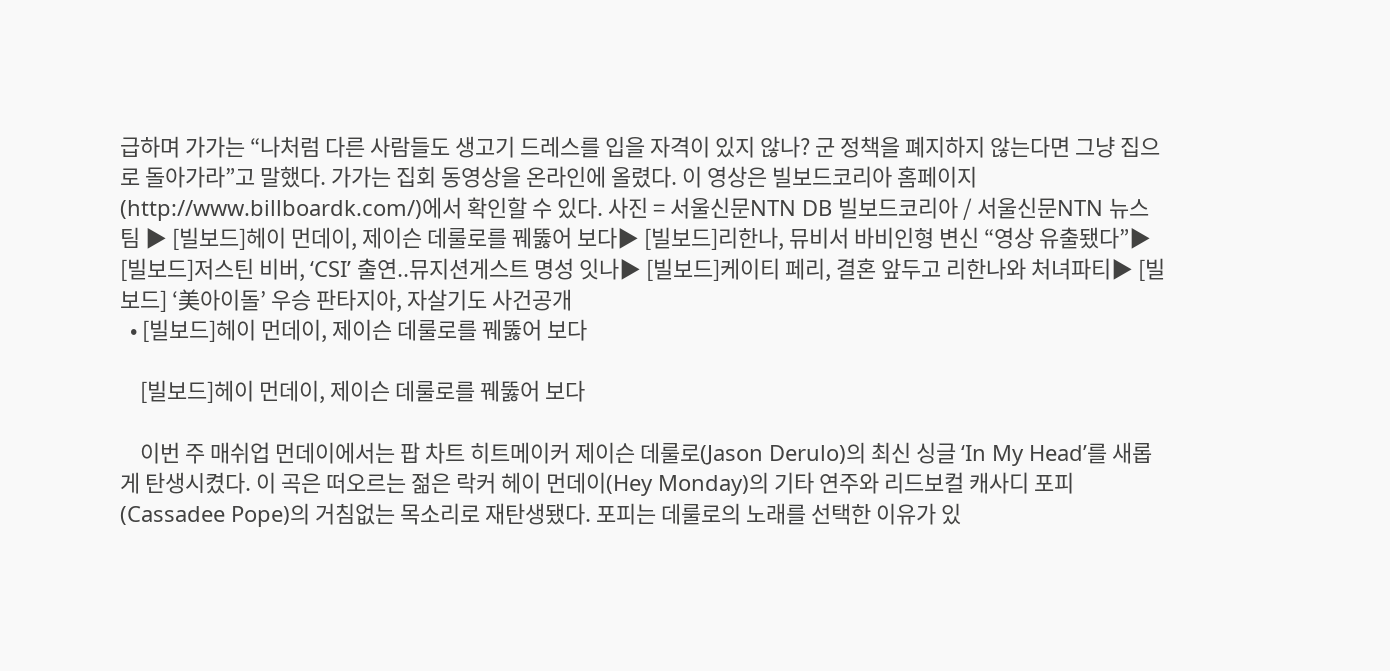급하며 가가는 “나처럼 다른 사람들도 생고기 드레스를 입을 자격이 있지 않나? 군 정책을 폐지하지 않는다면 그냥 집으로 돌아가라”고 말했다. 가가는 집회 동영상을 온라인에 올렸다. 이 영상은 빌보드코리아 홈페이지(http://www.billboardk.com/)에서 확인할 수 있다. 사진 = 서울신문NTN DB 빌보드코리아 / 서울신문NTN 뉴스팀 ▶ [빌보드]헤이 먼데이, 제이슨 데룰로를 꿰뚫어 보다▶ [빌보드]리한나, 뮤비서 바비인형 변신 “영상 유출됐다”▶ [빌보드]저스틴 비버, ‘CSI’ 출연..뮤지션게스트 명성 잇나▶ [빌보드]케이티 페리, 결혼 앞두고 리한나와 처녀파티▶ [빌보드] ‘美아이돌’ 우승 판타지아, 자살기도 사건공개
  • [빌보드]헤이 먼데이, 제이슨 데룰로를 꿰뚫어 보다

    [빌보드]헤이 먼데이, 제이슨 데룰로를 꿰뚫어 보다

    이번 주 매쉬업 먼데이에서는 팝 차트 히트메이커 제이슨 데룰로(Jason Derulo)의 최신 싱글 ‘In My Head’를 새롭게 탄생시켰다. 이 곡은 떠오르는 젊은 락커 헤이 먼데이(Hey Monday)의 기타 연주와 리드보컬 캐사디 포피(Cassadee Pope)의 거침없는 목소리로 재탄생됐다. 포피는 데룰로의 노래를 선택한 이유가 있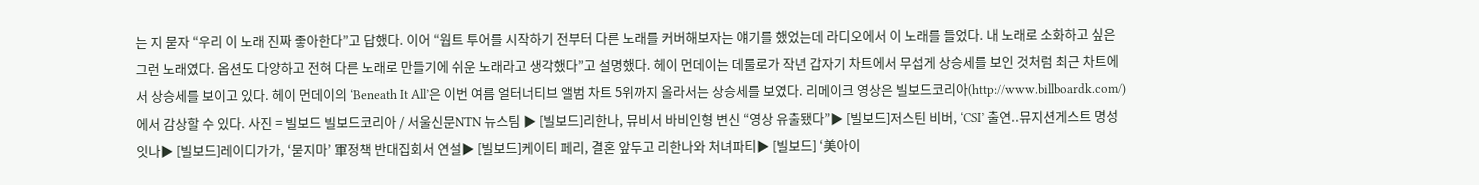는 지 묻자 “우리 이 노래 진짜 좋아한다”고 답했다. 이어 “웝트 투어를 시작하기 전부터 다른 노래를 커버해보자는 얘기를 했었는데 라디오에서 이 노래를 들었다. 내 노래로 소화하고 싶은 그런 노래였다. 옵션도 다양하고 전혀 다른 노래로 만들기에 쉬운 노래라고 생각했다”고 설명했다. 헤이 먼데이는 데룰로가 작년 갑자기 차트에서 무섭게 상승세를 보인 것처럼 최근 차트에서 상승세를 보이고 있다. 헤이 먼데이의 ‘Beneath It All’은 이번 여름 얼터너티브 앨범 차트 5위까지 올라서는 상승세를 보였다. 리메이크 영상은 빌보드코리아(http://www.billboardk.com/)에서 감상할 수 있다. 사진 = 빌보드 빌보드코리아 / 서울신문NTN 뉴스팀 ▶ [빌보드]리한나, 뮤비서 바비인형 변신 “영상 유출됐다”▶ [빌보드]저스틴 비버, ‘CSI’ 출연..뮤지션게스트 명성 잇나▶ [빌보드]레이디가가, ‘묻지마’ 軍정책 반대집회서 연설▶ [빌보드]케이티 페리, 결혼 앞두고 리한나와 처녀파티▶ [빌보드] ‘美아이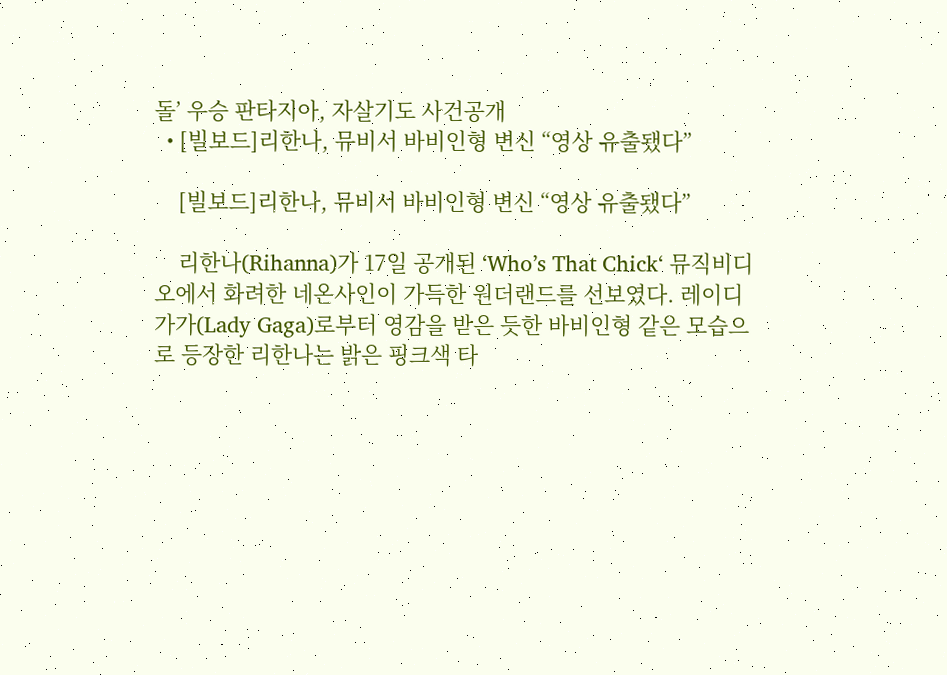돌’ 우승 판타지아, 자살기도 사건공개
  • [빌보드]리한나, 뮤비서 바비인형 변신 “영상 유출됐다”

    [빌보드]리한나, 뮤비서 바비인형 변신 “영상 유출됐다”

    리한나(Rihanna)가 17일 공개된 ‘Who’s That Chick‘ 뮤직비디오에서 화려한 네온사인이 가득한 원더랜드를 선보였다. 레이디 가가(Lady Gaga)로부터 영감을 받은 듯한 바비인형 같은 모습으로 등장한 리한나는 밝은 핑크색 타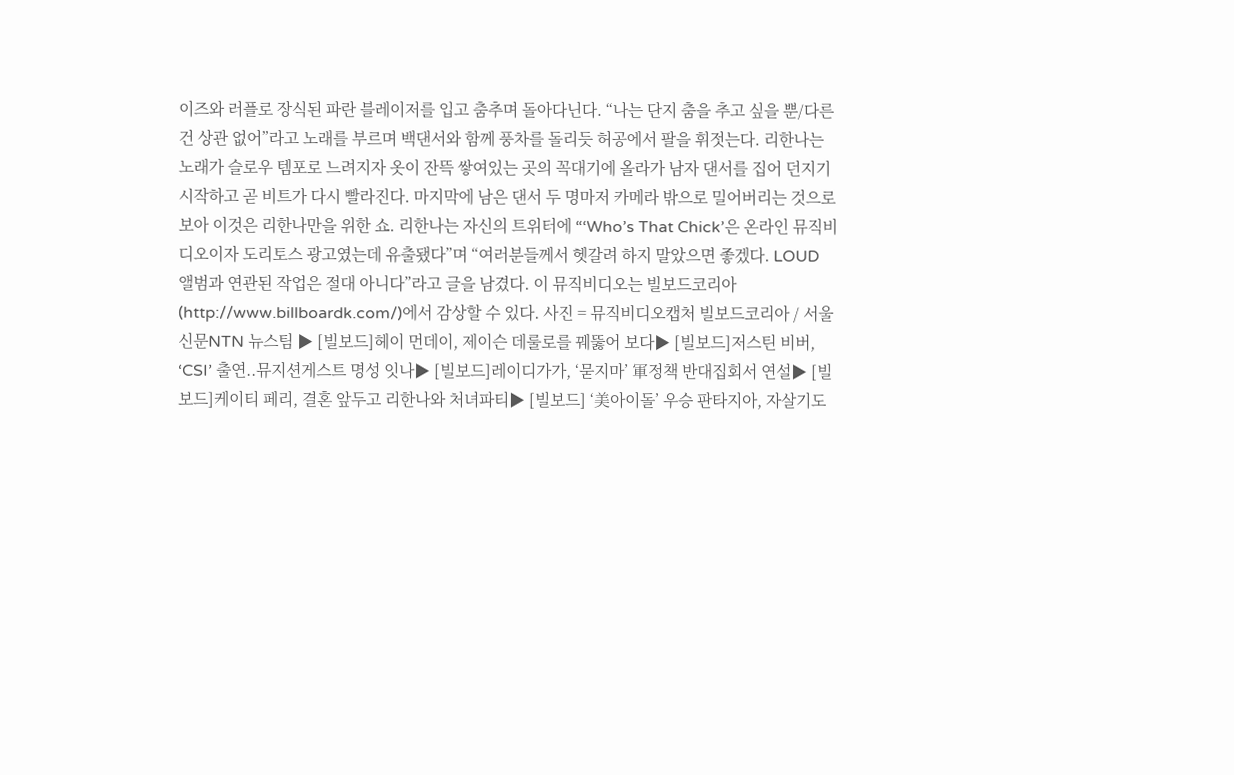이즈와 러플로 장식된 파란 블레이저를 입고 춤추며 돌아다닌다. “나는 단지 춤을 추고 싶을 뿐/다른 건 상관 없어”라고 노래를 부르며 백댄서와 함께 풍차를 돌리듯 허공에서 팔을 휘젓는다. 리한나는 노래가 슬로우 템포로 느려지자 옷이 잔뜩 쌓여있는 곳의 꼭대기에 올라가 남자 댄서를 집어 던지기 시작하고 곧 비트가 다시 빨라진다. 마지막에 남은 댄서 두 명마저 카메라 밖으로 밀어버리는 것으로 보아 이것은 리한나만을 위한 쇼. 리한나는 자신의 트위터에 “‘Who’s That Chick’은 온라인 뮤직비디오이자 도리토스 광고였는데 유출됐다”며 “여러분들께서 헷갈려 하지 말았으면 좋겠다. LOUD 앨범과 연관된 작업은 절대 아니다”라고 글을 남겼다. 이 뮤직비디오는 빌보드코리아(http://www.billboardk.com/)에서 감상할 수 있다. 사진 = 뮤직비디오캡처 빌보드코리아 / 서울신문NTN 뉴스팀 ▶ [빌보드]헤이 먼데이, 제이슨 데룰로를 꿰뚫어 보다▶ [빌보드]저스틴 비버, ‘CSI’ 출연..뮤지션게스트 명성 잇나▶ [빌보드]레이디가가, ‘묻지마’ 軍정책 반대집회서 연설▶ [빌보드]케이티 페리, 결혼 앞두고 리한나와 처녀파티▶ [빌보드] ‘美아이돌’ 우승 판타지아, 자살기도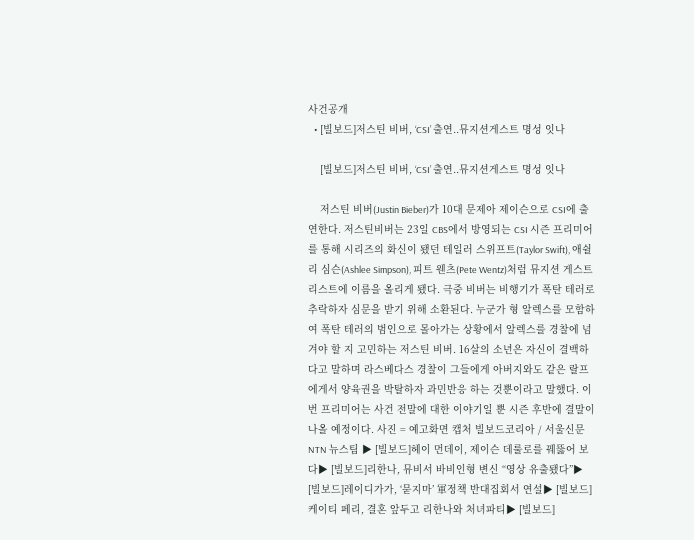사건공개
  • [빌보드]저스틴 비버, ‘CSI’ 출연..뮤지션게스트 명성 잇나

    [빌보드]저스틴 비버, ‘CSI’ 출연..뮤지션게스트 명성 잇나

    저스틴 비버(Justin Bieber)가 10대 문제아 제이슨으로 CSI에 출연한다. 저스틴비버는 23일 CBS에서 방영되는 CSI 시즌 프리미어를 통해 시리즈의 화신이 됐던 테일러 스위프트(Taylor Swift), 애쉴리 심슨(Ashlee Simpson), 피트 웬츠(Pete Wentz)처럼 뮤지션 게스트 리스트에 이름을 올리게 됐다. 극중 비버는 비행기가 폭탄 테러로 추락하자 심문을 받기 위해 소환된다. 누군가 형 알렉스를 모함하여 폭탄 테러의 범인으로 몰아가는 상황에서 알렉스를 경찰에 넘겨야 할 지 고민하는 저스틴 비버. 16살의 소년은 자신이 결백하다고 말하며 라스베다스 경찰이 그들에게 아버지와도 같은 랄프에게서 양육권을 박탈하자 과민반응 하는 것뿐이라고 말했다. 이번 프리미어는 사건 전말에 대한 이야기일 뿐 시즌 후반에 결말이 나올 예정이다. 사진 = 예고화면 캡처 빌보드코리아 / 서울신문NTN 뉴스팀 ▶ [빌보드]헤이 먼데이, 제이슨 데룰로를 꿰뚫어 보다▶ [빌보드]리한나, 뮤비서 바비인형 변신 “영상 유출됐다”▶ [빌보드]레이디가가, ‘묻지마’ 軍정책 반대집회서 연설▶ [빌보드]케이티 페리, 결혼 앞두고 리한나와 처녀파티▶ [빌보드]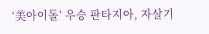‘美아이돌’ 우승 판타지아, 자살기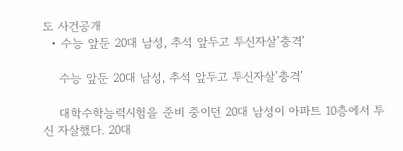도 사건공개
  • 수능 앞둔 20대 남성, 추석 앞두고 투신자살’충격’

    수능 앞둔 20대 남성, 추석 앞두고 투신자살’충격’

    대학수학능력시험을 준비 중이던 20대 남성이 아파트 10층에서 투신 자살했다. 20대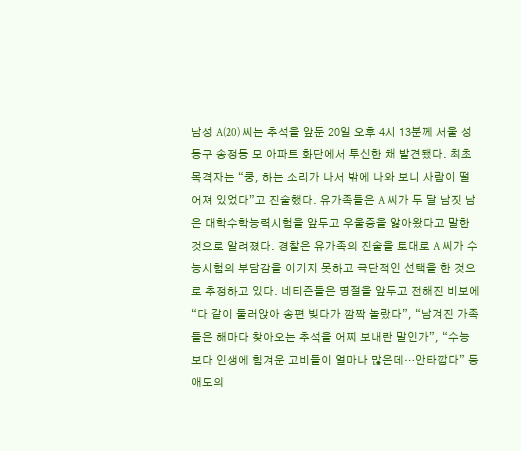남성 A(20) 씨는 추석을 앞둔 20일 오후 4시 13분께 서울 성동구 송정동 모 아파트 화단에서 투신한 채 발견됐다. 최초 목격자는 “쿵, 하는 소리가 나서 밖에 나와 보니 사람이 떨어져 있었다”고 진술했다. 유가족들은 A 씨가 두 달 남짓 남은 대학수학능력시험을 앞두고 우울증을 앓아왔다고 말한 것으로 알려졌다. 경찰은 유가족의 진술을 토대로 A 씨가 수능시험의 부담감을 이기지 못하고 극단적인 선택을 한 것으로 추정하고 있다. 네티즌들은 명절을 앞두고 전해진 비보에 “다 같이 둘러앉아 송편 빚다가 깜짝 놀랐다”, “남겨진 가족들은 해마다 찾아오는 추석을 어찌 보내란 말인가”, “수능 보다 인생에 힘겨운 고비들이 얼마나 많은데…안타깝다” 등 애도의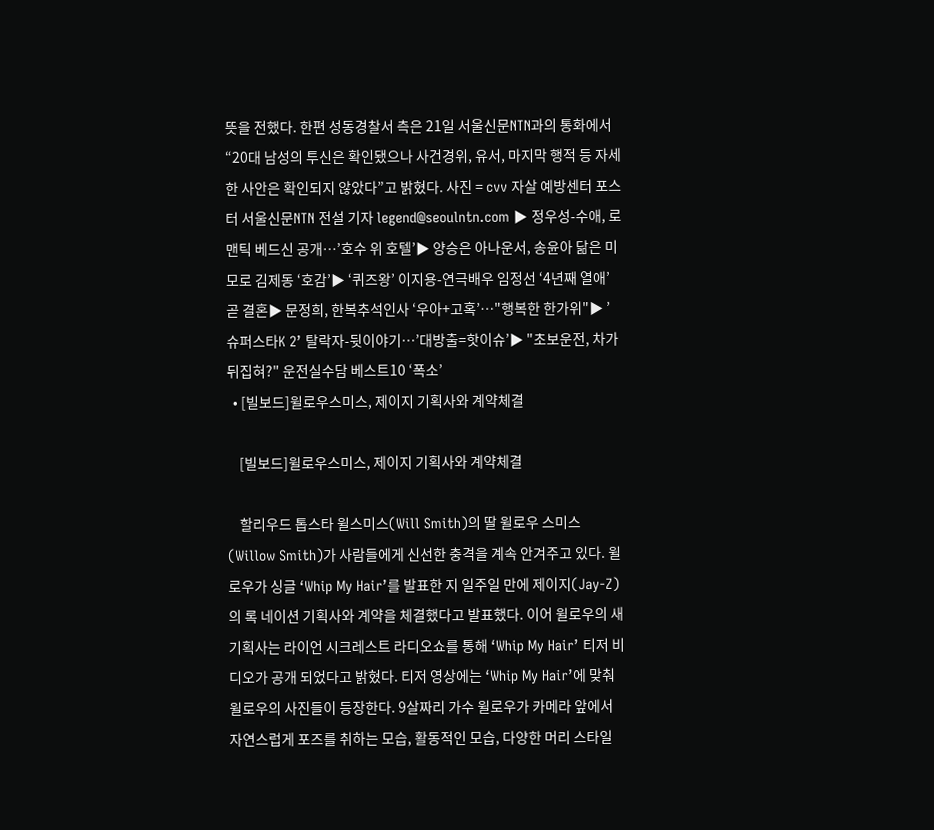뜻을 전했다. 한편 성동경찰서 측은 21일 서울신문NTN과의 통화에서 “20대 남성의 투신은 확인됐으나 사건경위, 유서, 마지막 행적 등 자세한 사안은 확인되지 않았다”고 밝혔다. 사진 = cvv 자살 예방센터 포스터 서울신문NTN 전설 기자 legend@seoulntn.com ▶ 정우성-수애, 로맨틱 베드신 공개…’호수 위 호텔’▶ 양승은 아나운서, 송윤아 닮은 미모로 김제동 ‘호감’▶ ‘퀴즈왕’ 이지용-연극배우 임정선 ‘4년째 열애’ 곧 결혼▶ 문정희, 한복추석인사 ‘우아+고혹’…"행복한 한가위"▶ ’슈퍼스타K 2’ 탈락자-뒷이야기…’대방출=핫이슈’▶ "초보운전, 차가 뒤집혀?" 운전실수담 베스트10 ‘폭소’
  • [빌보드]윌로우스미스, 제이지 기획사와 계약체결

    [빌보드]윌로우스미스, 제이지 기획사와 계약체결

    할리우드 톱스타 윌스미스(Will Smith)의 딸 윌로우 스미스(Willow Smith)가 사람들에게 신선한 충격을 계속 안겨주고 있다. 윌로우가 싱글 ‘Whip My Hair’를 발표한 지 일주일 만에 제이지(Jay-Z)의 록 네이션 기획사와 계약을 체결했다고 발표했다. 이어 윌로우의 새 기획사는 라이언 시크레스트 라디오쇼를 통해 ‘Whip My Hair’ 티저 비디오가 공개 되었다고 밝혔다. 티저 영상에는 ‘Whip My Hair’에 맞춰 윌로우의 사진들이 등장한다. 9살짜리 가수 윌로우가 카메라 앞에서 자연스럽게 포즈를 취하는 모습, 활동적인 모습, 다양한 머리 스타일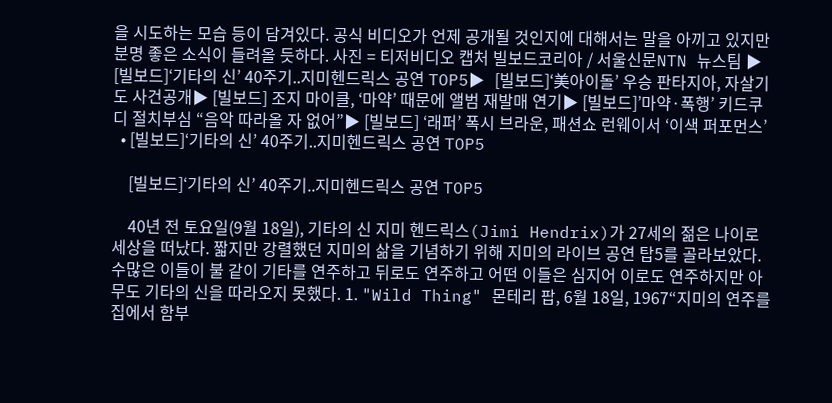을 시도하는 모습 등이 담겨있다. 공식 비디오가 언제 공개될 것인지에 대해서는 말을 아끼고 있지만 분명 좋은 소식이 들려올 듯하다. 사진 = 티저비디오 캡처 빌보드코리아 / 서울신문NTN 뉴스팀 ▶ [빌보드]‘기타의 신’ 40주기..지미헨드릭스 공연 TOP5▶ [빌보드]‘美아이돌’ 우승 판타지아, 자살기도 사건공개▶ [빌보드] 조지 마이클, ‘마약’ 때문에 앨범 재발매 연기▶ [빌보드]’마약·폭행’ 키드쿠디 절치부심 “음악 따라올 자 없어”▶ [빌보드] ‘래퍼’ 폭시 브라운, 패션쇼 런웨이서 ‘이색 퍼포먼스’
  • [빌보드]‘기타의 신’ 40주기..지미헨드릭스 공연 TOP5

    [빌보드]‘기타의 신’ 40주기..지미헨드릭스 공연 TOP5

    40년 전 토요일(9월 18일), 기타의 신 지미 헨드릭스(Jimi Hendrix)가 27세의 젊은 나이로 세상을 떠났다. 짧지만 강렬했던 지미의 삶을 기념하기 위해 지미의 라이브 공연 탑5를 골라보았다. 수많은 이들이 불 같이 기타를 연주하고 뒤로도 연주하고 어떤 이들은 심지어 이로도 연주하지만 아무도 기타의 신을 따라오지 못했다. 1. "Wild Thing" 몬테리 팝, 6월 18일, 1967“지미의 연주를 집에서 함부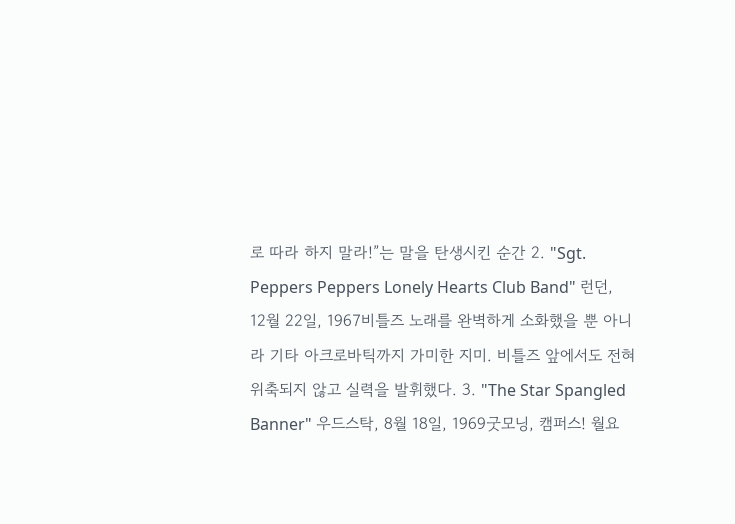로 따라 하지 말라!”는 말을 탄생시킨 순간 2. "Sgt. Peppers Peppers Lonely Hearts Club Band" 런던, 12월 22일, 1967비틀즈 노래를 완벽하게 소화했을 뿐 아니라 기타 아크로바틱까지 가미한 지미. 비틀즈 앞에서도 전혀 위축되지 않고 실력을 발휘했다. 3. "The Star Spangled Banner" 우드스탁, 8월 18일, 1969굿모닝, 캠퍼스! 월요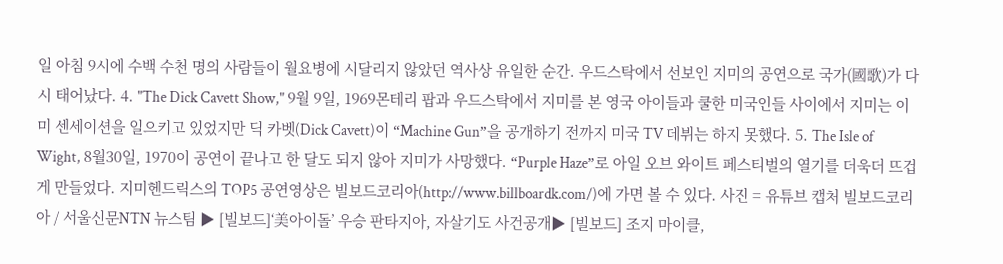일 아침 9시에 수백 수천 명의 사람들이 월요병에 시달리지 않았던 역사상 유일한 순간. 우드스탁에서 선보인 지미의 공연으로 국가(國歌)가 다시 태어났다. 4. "The Dick Cavett Show," 9월 9일, 1969몬테리 팝과 우드스탁에서 지미를 본 영국 아이들과 쿨한 미국인들 사이에서 지미는 이미 센세이션을 일으키고 있었지만 딕 카벳(Dick Cavett)이 “Machine Gun”을 공개하기 전까지 미국 TV 데뷔는 하지 못했다. 5. The Isle of Wight, 8월30일, 1970이 공연이 끝나고 한 달도 되지 않아 지미가 사망했다. “Purple Haze”로 아일 오브 와이트 페스티벌의 열기를 더욱더 뜨겁게 만들었다. 지미헨드릭스의 TOP5 공연영상은 빌보드코리아(http://www.billboardk.com/)에 가면 볼 수 있다. 사진 = 유튜브 캡처 빌보드코리아 / 서울신문NTN 뉴스팀 ▶ [빌보드]‘美아이돌’ 우승 판타지아, 자살기도 사건공개▶ [빌보드] 조지 마이클,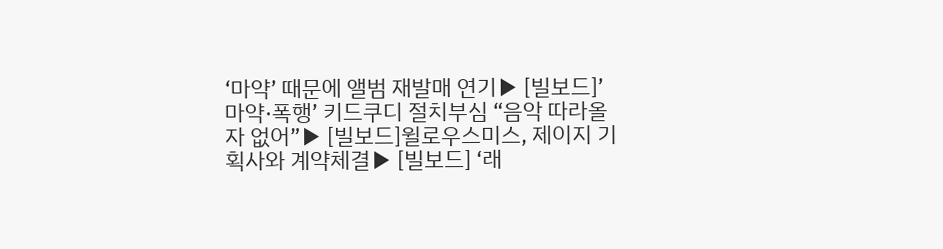‘마약’ 때문에 앨범 재발매 연기▶ [빌보드]’마약·폭행’ 키드쿠디 절치부심 “음악 따라올 자 없어”▶ [빌보드]윌로우스미스, 제이지 기획사와 계약체결▶ [빌보드] ‘래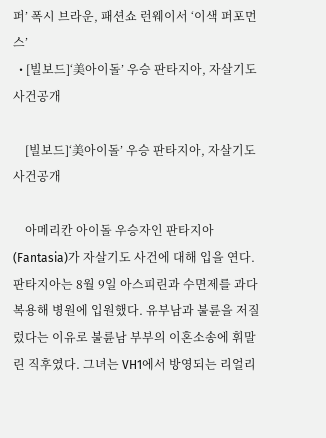퍼’ 폭시 브라운, 패션쇼 런웨이서 ‘이색 퍼포먼스’
  • [빌보드]‘美아이돌’ 우승 판타지아, 자살기도 사건공개

    [빌보드]‘美아이돌’ 우승 판타지아, 자살기도 사건공개

    아메리칸 아이돌 우승자인 판타지아(Fantasia)가 자살기도 사건에 대해 입을 연다. 판타지아는 8월 9일 아스피린과 수면제를 과다복용해 병원에 입원했다. 유부남과 불륜을 저질렀다는 이유로 불륜남 부부의 이혼소송에 휘말린 직후였다. 그녀는 VH1에서 방영되는 리얼리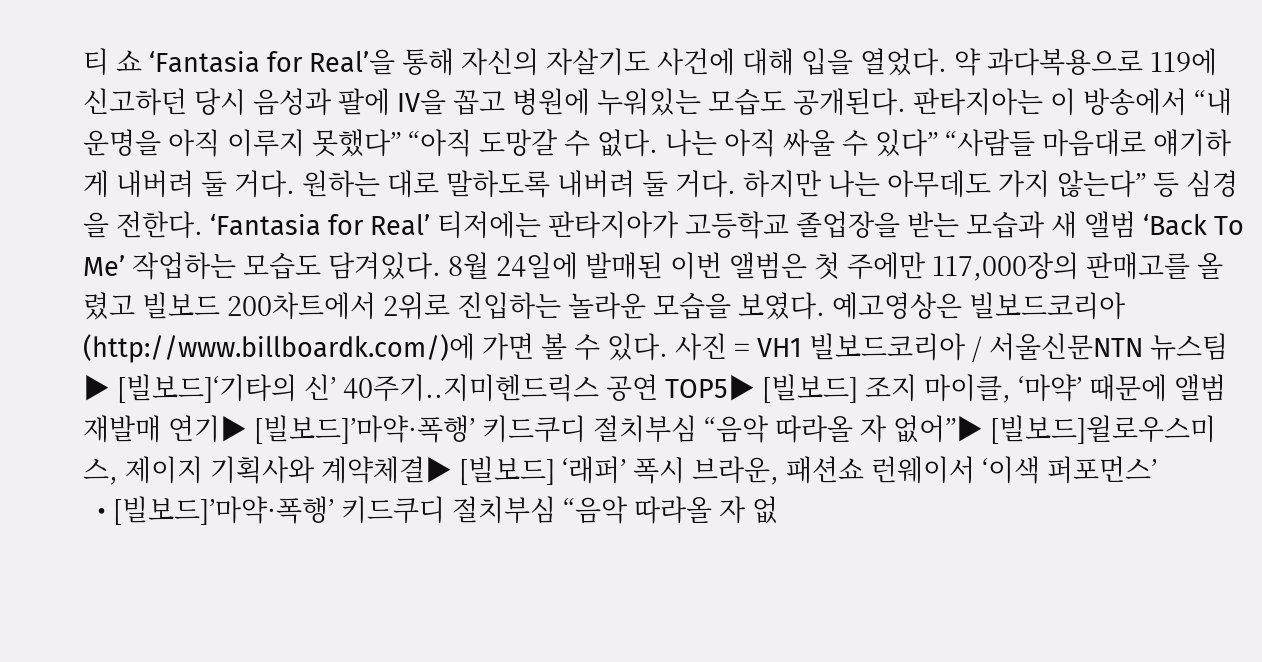티 쇼 ‘Fantasia for Real’을 통해 자신의 자살기도 사건에 대해 입을 열었다. 약 과다복용으로 119에 신고하던 당시 음성과 팔에 IV을 꼽고 병원에 누워있는 모습도 공개된다. 판타지아는 이 방송에서 “내 운명을 아직 이루지 못했다” “아직 도망갈 수 없다. 나는 아직 싸울 수 있다” “사람들 마음대로 얘기하게 내버려 둘 거다. 원하는 대로 말하도록 내버려 둘 거다. 하지만 나는 아무데도 가지 않는다” 등 심경을 전한다. ‘Fantasia for Real’ 티저에는 판타지아가 고등학교 졸업장을 받는 모습과 새 앨범 ‘Back To Me’ 작업하는 모습도 담겨있다. 8월 24일에 발매된 이번 앨범은 첫 주에만 117,000장의 판매고를 올렸고 빌보드 200차트에서 2위로 진입하는 놀라운 모습을 보였다. 예고영상은 빌보드코리아(http://www.billboardk.com/)에 가면 볼 수 있다. 사진 = VH1 빌보드코리아 / 서울신문NTN 뉴스팀 ▶ [빌보드]‘기타의 신’ 40주기..지미헨드릭스 공연 TOP5▶ [빌보드] 조지 마이클, ‘마약’ 때문에 앨범 재발매 연기▶ [빌보드]’마약·폭행’ 키드쿠디 절치부심 “음악 따라올 자 없어”▶ [빌보드]윌로우스미스, 제이지 기획사와 계약체결▶ [빌보드] ‘래퍼’ 폭시 브라운, 패션쇼 런웨이서 ‘이색 퍼포먼스’
  • [빌보드]’마약·폭행’ 키드쿠디 절치부심 “음악 따라올 자 없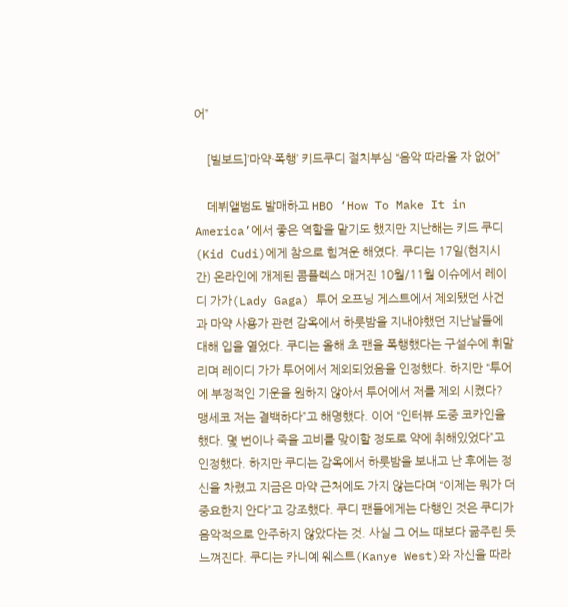어”

    [빌보드]’마약·폭행’ 키드쿠디 절치부심 “음악 따라올 자 없어”

    데뷔앨범도 발매하고 HBO ‘How To Make It in America’에서 좋은 역할을 맡기도 했지만 지난해는 키드 쿠디(Kid Cudi)에게 참으로 힘겨운 해였다. 쿠디는 17일(현지시간) 온라인에 개제된 콤플렉스 매거진 10월/11월 이슈에서 레이디 가가(Lady Gaga) 투어 오프닝 게스트에서 제외됐던 사건과 마약 사용가 관련 감옥에서 하룻밤을 지내야했던 지난날들에 대해 입을 열었다. 쿠디는 올해 초 팬을 폭행했다는 구설수에 휘말리며 레이디 가가 투어에서 제외되었음을 인정했다. 하지만 “투어에 부정적인 기운을 원하지 않아서 투어에서 저를 제외 시켰다? 맹세코 저는 결백하다”고 해명했다. 이어 “인터뷰 도중 코카인을 했다. 몇 번이나 죽을 고비를 맞이할 정도로 약에 취해있었다”고 인정했다. 하지만 쿠디는 감옥에서 하룻밤을 보내고 난 후에는 정신을 차렸고 지금은 마약 근처에도 가지 않는다며 “이제는 뭐가 더 중요한지 안다”고 강조했다. 쿠디 팬들에게는 다행인 것은 쿠디가 음악적으로 안주하지 않았다는 것. 사실 그 어느 때보다 굶주린 듯 느껴진다. 쿠디는 카니예 웨스트(Kanye West)와 자신을 따라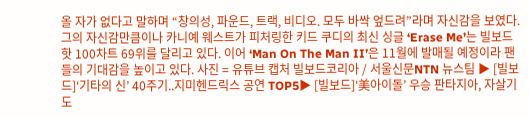올 자가 없다고 말하며 “창의성, 파운드, 트랙, 비디오. 모두 바싹 엎드려”라며 자신감을 보였다. 그의 자신감만큼이나 카니예 웨스트가 피처링한 키드 쿠디의 최신 싱글 ‘Erase Me’는 빌보드 핫 100차트 69위를 달리고 있다. 이어 ‘Man On The Man II’은 11월에 발매될 예정이라 팬들의 기대감을 높이고 있다. 사진 = 유튜브 캡처 빌보드코리아 / 서울신문NTN 뉴스팀 ▶ [빌보드]‘기타의 신’ 40주기..지미헨드릭스 공연 TOP5▶ [빌보드]‘美아이돌’ 우승 판타지아, 자살기도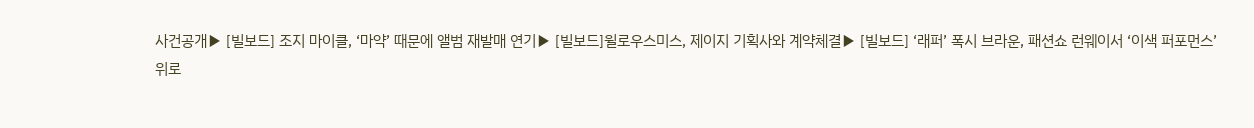사건공개▶ [빌보드] 조지 마이클, ‘마약’ 때문에 앨범 재발매 연기▶ [빌보드]윌로우스미스, 제이지 기획사와 계약체결▶ [빌보드] ‘래퍼’ 폭시 브라운, 패션쇼 런웨이서 ‘이색 퍼포먼스’
위로